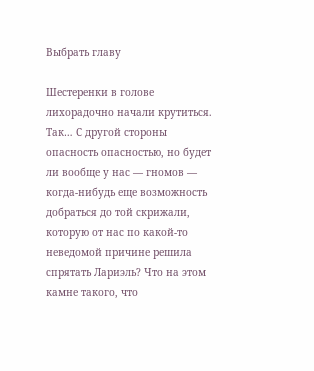Выбрать главу

Шестеренки в голове лихорадочно начали крутиться. Так… С другой стороны опасность опасностью, но будет ли вообще у нас — гномов — когда-нибудь еще возможность добраться до той скрижали, которую от нас по какой-то неведомой причине решила спрятать Лариэль? Что на этом камне такого, что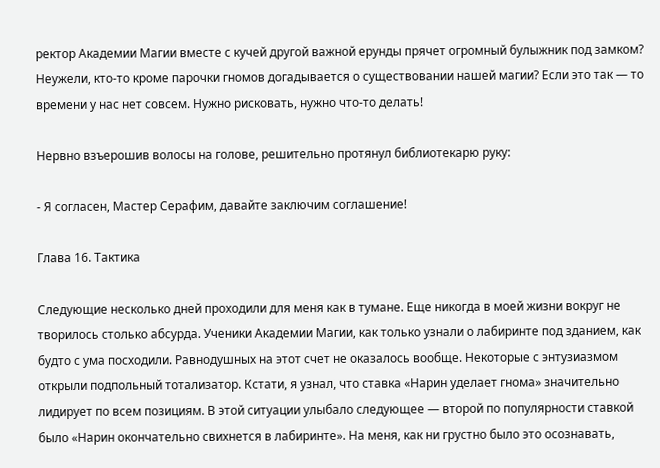ректор Академии Магии вместе с кучей другой важной ерунды прячет огромный булыжник под замком? Неужели, кто-то кроме парочки гномов догадывается о существовании нашей магии? Если это так — то времени у нас нет совсем. Нужно рисковать, нужно что-то делать!

Нервно взъерошив волосы на голове, решительно протянул библиотекарю руку:

- Я согласен, Мастер Серафим, давайте заключим соглашение!

Глава 16. Тактика

Следующие несколько дней проходили для меня как в тумане. Еще никогда в моей жизни вокруг не творилось столько абсурда. Ученики Академии Магии, как только узнали о лабиринте под зданием, как будто с ума посходили. Равнодушных на этот счет не оказалось вообще. Некоторые с энтузиазмом открыли подпольный тотализатор. Кстати, я узнал, что ставка «Нарин уделает гнома» значительно лидирует по всем позициям. В этой ситуации улыбало следующее — второй по популярности ставкой было «Нарин окончательно свихнется в лабиринте». На меня, как ни грустно было это осознавать,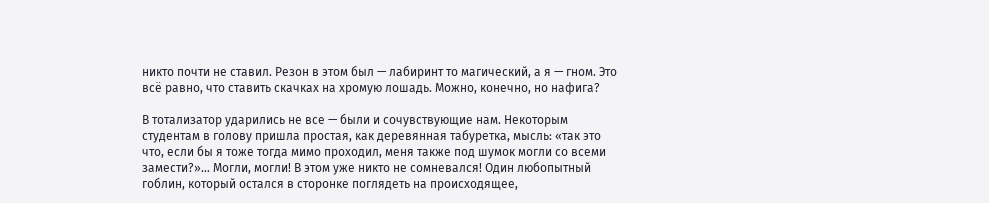никто почти не ставил. Резон в этом был — лабиринт то магический, а я — гном. Это всё равно, что ставить скачках на хромую лошадь. Можно, конечно, но нафига?

В тотализатор ударились не все — были и сочувствующие нам. Некоторым студентам в голову пришла простая, как деревянная табуретка, мысль: «так это что, если бы я тоже тогда мимо проходил, меня также под шумок могли со всеми замести?»… Могли, могли! В этом уже никто не сомневался! Один любопытный гоблин, который остался в сторонке поглядеть на происходящее,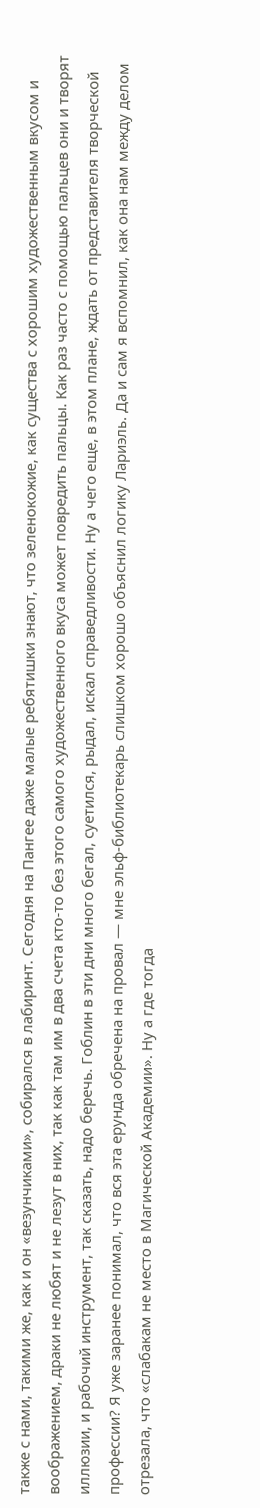также с нами, такими же, как и он «везунчиками», собирался в лабиринт. Сегодня на Пангее даже малые ребятишки знают, что зеленокожие, как существа с хорошим художественным вкусом и воображением, драки не любят и не лезут в них, так как там им в два счета кто-то без этого самого художественного вкуса может повредить пальцы. Как раз часто с помощью пальцев они и творят иллюзии, и рабочий инструмент, так сказать, надо беречь. Гоблин в эти дни много бегал, суетился, рыдал, искал справедливости. Ну а чего еще, в этом плане, ждать от представителя творческой профессии? Я уже заранее понимал, что вся эта ерунда обречена на провал — мне эльф-библиотекарь слишком хорошо объяснил логику Лариэль. Да и сам я вспомнил, как она нам между делом отрезала, что «слабакам не место в Магической Академии». Ну а где тогда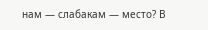нам — слабакам — место? В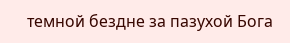темной бездне за пазухой Бога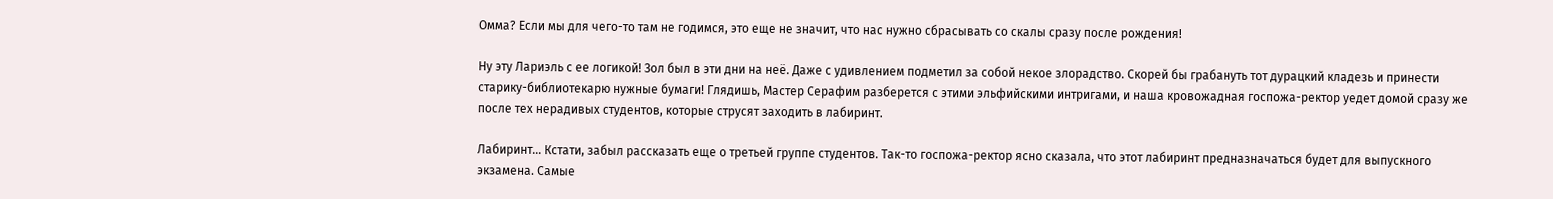Омма? Если мы для чего-то там не годимся, это еще не значит, что нас нужно сбрасывать со скалы сразу после рождения!

Ну эту Лариэль с ее логикой! Зол был в эти дни на неё. Даже с удивлением подметил за собой некое злорадство. Скорей бы грабануть тот дурацкий кладезь и принести старику-библиотекарю нужные бумаги! Глядишь, Мастер Серафим разберется с этими эльфийскими интригами, и наша кровожадная госпожа-ректор уедет домой сразу же после тех нерадивых студентов, которые струсят заходить в лабиринт.

Лабиринт… Кстати, забыл рассказать еще о третьей группе студентов. Так-то госпожа-ректор ясно сказала, что этот лабиринт предназначаться будет для выпускного экзамена. Самые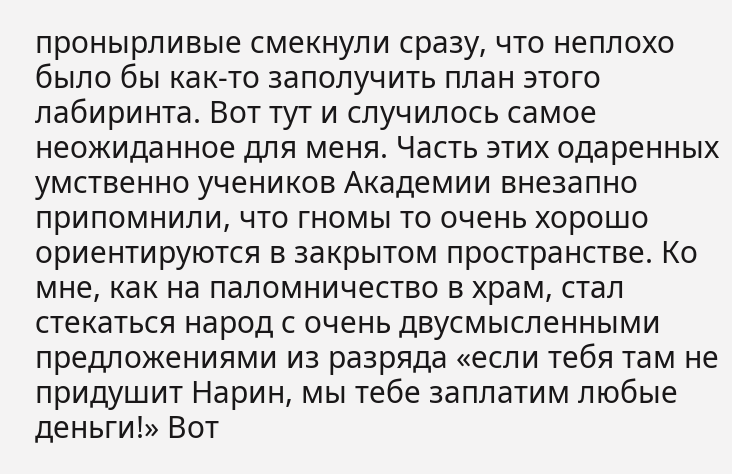пронырливые смекнули сразу, что неплохо было бы как-то заполучить план этого лабиринта. Вот тут и случилось самое неожиданное для меня. Часть этих одаренных умственно учеников Академии внезапно припомнили, что гномы то очень хорошо ориентируются в закрытом пространстве. Ко мне, как на паломничество в храм, стал стекаться народ с очень двусмысленными предложениями из разряда «если тебя там не придушит Нарин, мы тебе заплатим любые деньги!» Вот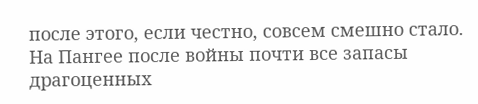после этого, если честно, совсем смешно стало. На Пангее после войны почти все запасы драгоценных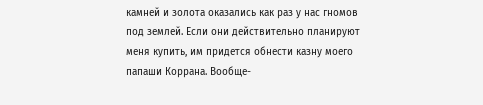камней и золота оказались как раз у нас гномов под землей. Если они действительно планируют меня купить, им придется обнести казну моего папаши Коррана. Вообще-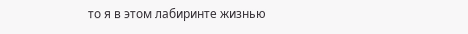то я в этом лабиринте жизнью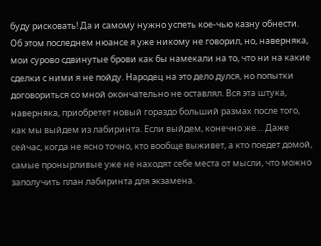буду рисковать! Да и самому нужно успеть кое-чью казну обнести. Об этом последнем нюансе я уже никому не говорил, но, наверняка, мои сурово сдвинутые брови как бы намекали на то, что ни на какие сделки с ними я не пойду. Народец на это дело дулся, но попытки договориться со мной окончательно не оставлял. Вся эта штука, наверняка, приобретет новый гораздо больший размах после того, как мы выйдем из лабиринта. Если выйдем, конечно же… Даже сейчас, когда не ясно точно, кто вообще выживет, а кто поедет домой, самые пронырливые уже не находят себе места от мысли, что можно заполучить план лабиринта для экзамена.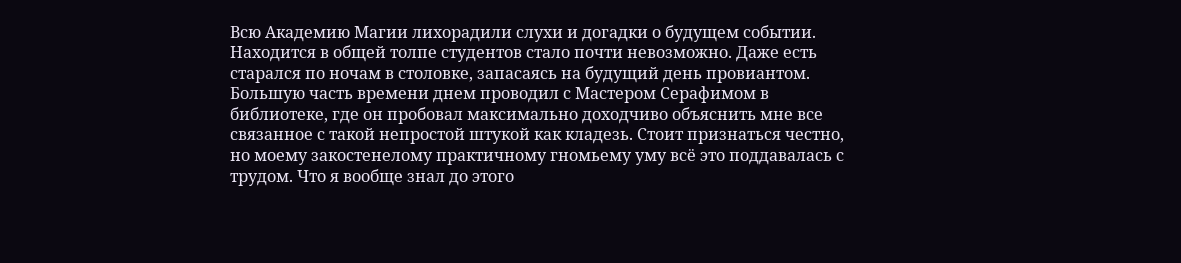Всю Академию Магии лихорадили слухи и догадки о будущем событии. Находится в общей толпе студентов стало почти невозможно. Даже есть старался по ночам в столовке, запасаясь на будущий день провиантом. Большую часть времени днем проводил с Мастером Серафимом в библиотеке, где он пробовал максимально доходчиво объяснить мне все связанное с такой непростой штукой как кладезь. Стоит признаться честно, но моему закостенелому практичному гномьему уму всё это поддавалась с трудом. Что я вообще знал до этого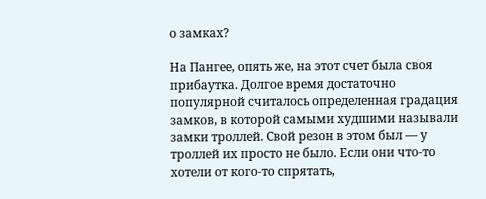о замках?

На Пангее, опять же, на этот счет была своя прибаутка. Долгое время достаточно популярной считалось определенная градация замков, в которой самыми худшими называли замки троллей. Свой резон в этом был — у троллей их просто не было. Если они что-то хотели от кого-то спрятать,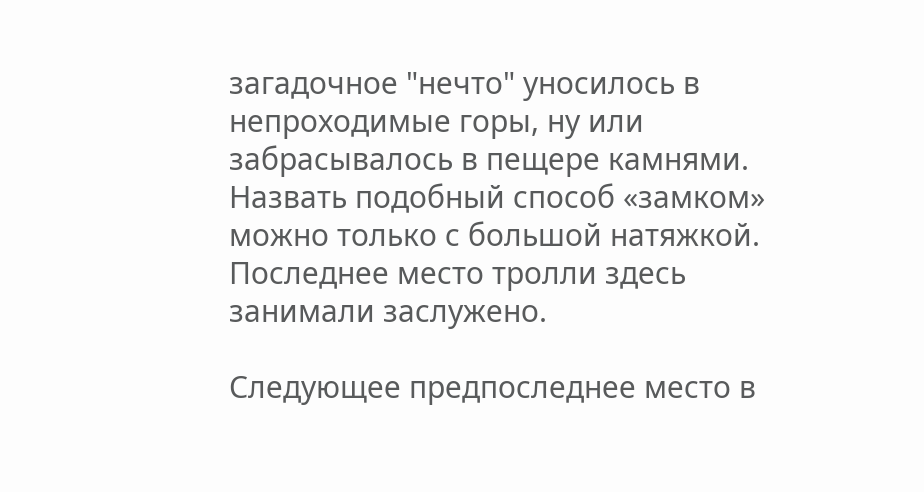загадочное "нечто" уносилось в непроходимые горы, ну или забрасывалось в пещере камнями. Назвать подобный способ «замком» можно только с большой натяжкой. Последнее место тролли здесь занимали заслужено.

Следующее предпоследнее место в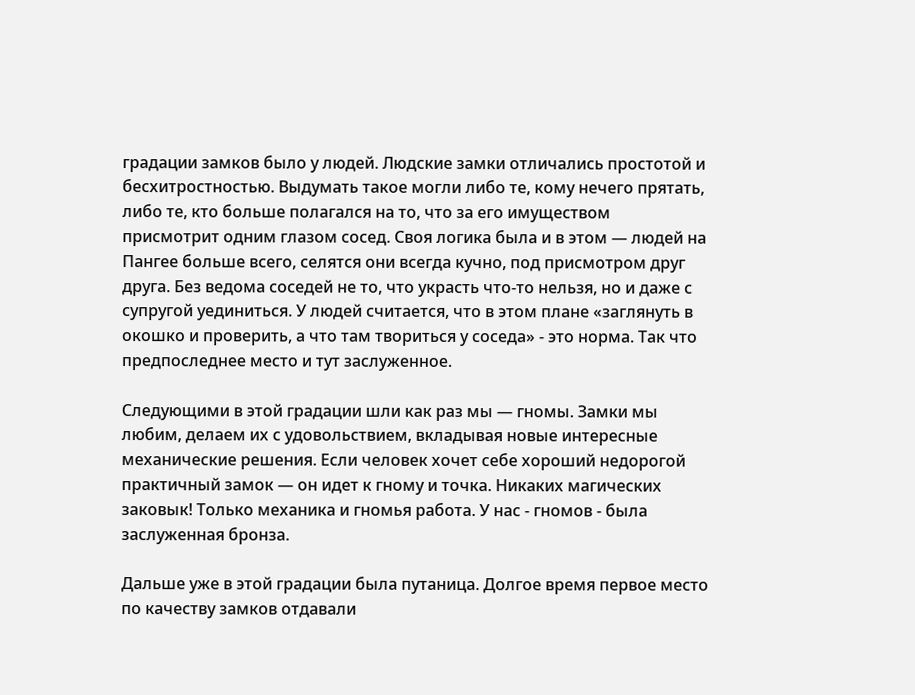градации замков было у людей. Людские замки отличались простотой и бесхитростностью. Выдумать такое могли либо те, кому нечего прятать, либо те, кто больше полагался на то, что за его имуществом присмотрит одним глазом сосед. Своя логика была и в этом — людей на Пангее больше всего, селятся они всегда кучно, под присмотром друг друга. Без ведома соседей не то, что украсть что-то нельзя, но и даже с супругой уединиться. У людей считается, что в этом плане «заглянуть в окошко и проверить, а что там твориться у соседа» - это норма. Так что предпоследнее место и тут заслуженное.

Следующими в этой градации шли как раз мы — гномы. Замки мы любим, делаем их с удовольствием, вкладывая новые интересные механические решения. Если человек хочет себе хороший недорогой практичный замок — он идет к гному и точка. Никаких магических заковык! Только механика и гномья работа. У нас - гномов - была заслуженная бронза.

Дальше уже в этой градации была путаница. Долгое время первое место по качеству замков отдавали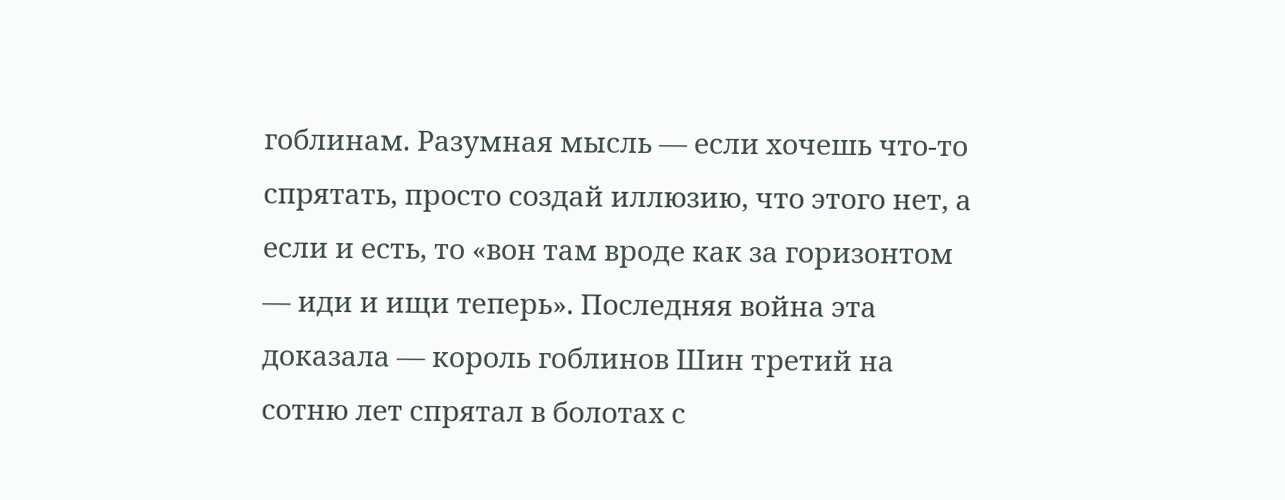гоблинам. Разумная мысль — если хочешь что-то спрятать, просто создай иллюзию, что этого нет, а если и есть, то «вон там вроде как за горизонтом — иди и ищи теперь». Последняя война эта доказала — король гоблинов Шин третий на сотню лет спрятал в болотах с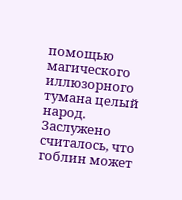помощью магического иллюзорного тумана целый народ. Заслужено считалось, что гоблин может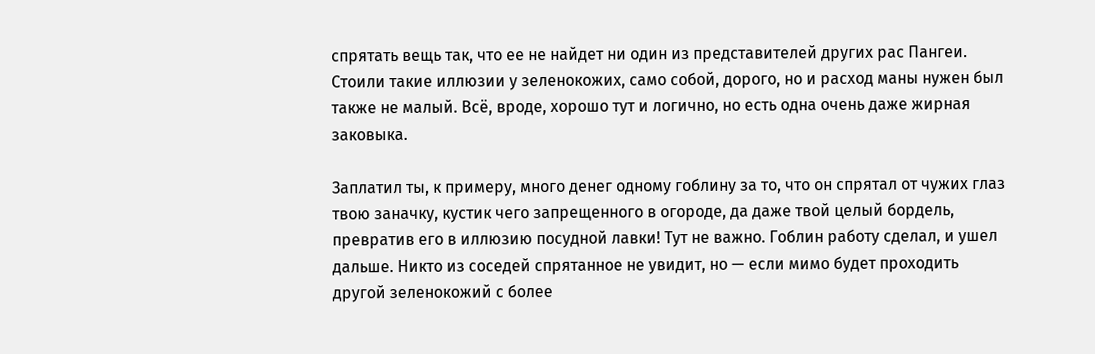спрятать вещь так, что ее не найдет ни один из представителей других рас Пангеи. Стоили такие иллюзии у зеленокожих, само собой, дорого, но и расход маны нужен был также не малый. Всё, вроде, хорошо тут и логично, но есть одна очень даже жирная заковыка.

Заплатил ты, к примеру, много денег одному гоблину за то, что он спрятал от чужих глаз твою заначку, кустик чего запрещенного в огороде, да даже твой целый бордель, превратив его в иллюзию посудной лавки! Тут не важно. Гоблин работу сделал, и ушел дальше. Никто из соседей спрятанное не увидит, но — если мимо будет проходить другой зеленокожий с более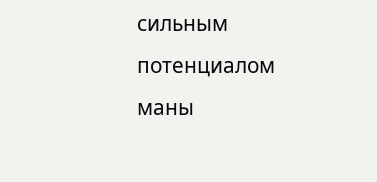сильным потенциалом маны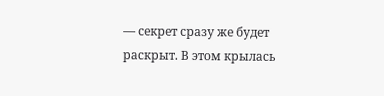— секрет сразу же будет раскрыт. В этом крылась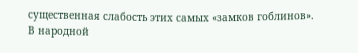существенная слабость этих самых «замков гоблинов». В народной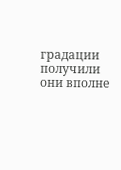градации получили они вполне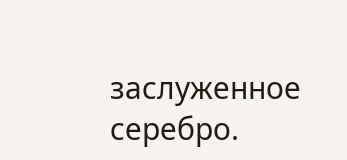заслуженное серебро.